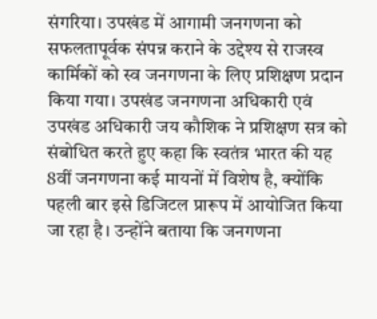संगरिया। उपखंड में आगामी जनगणना को सफलतापूर्वक संपन्न कराने के उद्देश्य से राजस्व कार्मिकों को स्व जनगणना के लिए प्रशिक्षण प्रदान किया गया। उपखंड जनगणना अधिकारी एवं उपखंड अधिकारी जय कौशिक ने प्रशिक्षण सत्र को संबोधित करते हुए कहा कि स्वतंत्र भारत की यह 8वीं जनगणना कई मायनों में विशेष है, क्योंकि पहली बार इसे डिजिटल प्रारूप में आयोजित किया जा रहा है। उन्होंने बताया कि जनगणना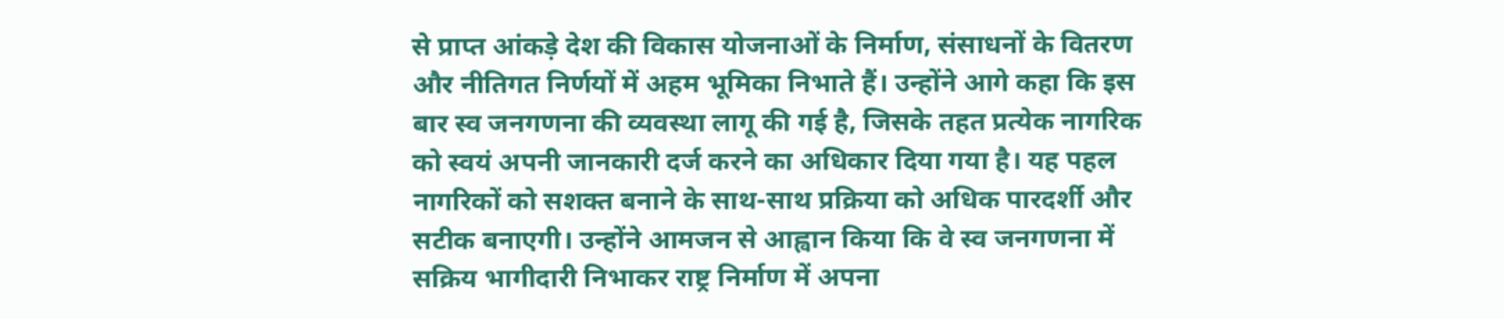से प्राप्त आंकड़े देश की विकास योजनाओं के निर्माण, संसाधनों के वितरण और नीतिगत निर्णयों में अहम भूमिका निभाते हैं। उन्होंने आगे कहा कि इस बार स्व जनगणना की व्यवस्था लागू की गई है, जिसके तहत प्रत्येक नागरिक को स्वयं अपनी जानकारी दर्ज करने का अधिकार दिया गया है। यह पहल नागरिकों को सशक्त बनाने के साथ-साथ प्रक्रिया को अधिक पारदर्शी और सटीक बनाएगी। उन्होंने आमजन से आह्वान किया कि वे स्व जनगणना में सक्रिय भागीदारी निभाकर राष्ट्र निर्माण में अपना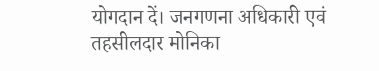योगदान दें। जनगणना अधिकारी एवं तहसीलदार मोनिका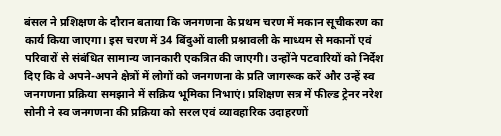बंसल ने प्रशिक्षण के दौरान बताया कि जनगणना के प्रथम चरण में मकान सूचीकरण का कार्य किया जाएगा। इस चरण में 34 बिंदुओं वाली प्रश्नावली के माध्यम से मकानों एवं परिवारों से संबंधित सामान्य जानकारी एकत्रित की जाएगी। उन्होंने पटवारियों को निर्देश दिए कि वे अपने-अपने क्षेत्रों में लोगों को जनगणना के प्रति जागरूक करें और उन्हें स्व जनगणना प्रक्रिया समझाने में सक्रिय भूमिका निभाएं। प्रशिक्षण सत्र में फील्ड ट्रेनर नरेश सोनी ने स्व जनगणना की प्रक्रिया को सरल एवं व्यावहारिक उदाहरणों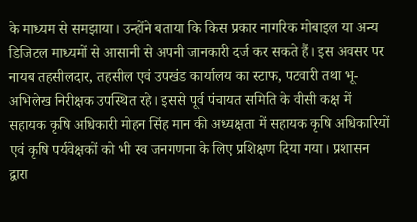के माध्यम से समझाया। उन्होंने बताया कि किस प्रकार नागरिक मोबाइल या अन्य डिजिटल माध्यमों से आसानी से अपनी जानकारी दर्ज कर सकते हैं। इस अवसर पर नायब तहसीलदार, तहसील एवं उपखंड कार्यालय का स्टाफ, पटवारी तथा भू-अभिलेख निरीक्षक उपस्थित रहे। इससे पूर्व पंचायत समिति के वीसी कक्ष में सहायक कृषि अधिकारी मोहन सिंह मान की अध्यक्षता में सहायक कृषि अधिकारियों एवं कृषि पर्यवेक्षकों को भी स्व जनगणना के लिए प्रशिक्षण दिया गया। प्रशासन द्वारा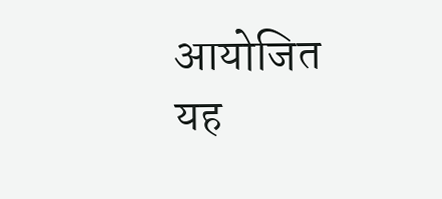आयोजित यह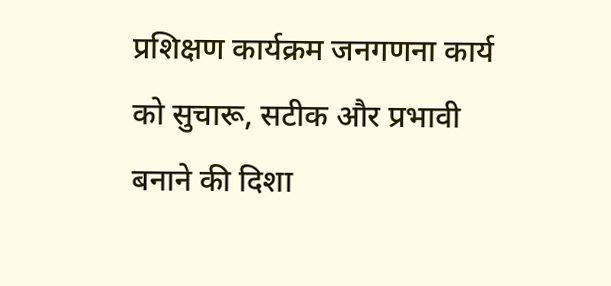प्रशिक्षण कार्यक्रम जनगणना कार्य को सुचारू, सटीक और प्रभावी बनाने की दिशा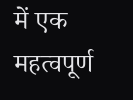में एक महत्वपूर्ण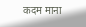कदम माना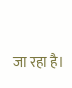जा रहा है।